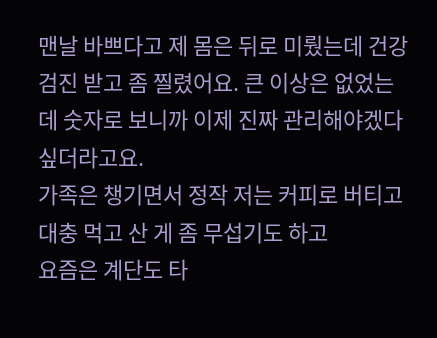맨날 바쁘다고 제 몸은 뒤로 미뤘는데 건강검진 받고 좀 찔렸어요. 큰 이상은 없었는데 숫자로 보니까 이제 진짜 관리해야겠다 싶더라고요.
가족은 챙기면서 정작 저는 커피로 버티고 대충 먹고 산 게 좀 무섭기도 하고
요즘은 계단도 타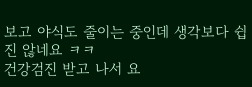보고 야식도 줄이는 중인데 생각보다 쉽진 않네요 ㅋㅋ
건강검진 받고 나서 요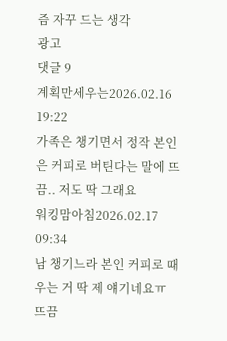즘 자꾸 드는 생각
광고
댓글 9
계획만세우는2026.02.16 19:22
가족은 챙기면서 정작 본인은 커피로 버틴다는 말에 뜨끔.. 저도 딱 그래요
워킹맘아침2026.02.17 09:34
남 챙기느라 본인 커피로 때우는 거 딱 제 얘기네요ㅠ 뜨끔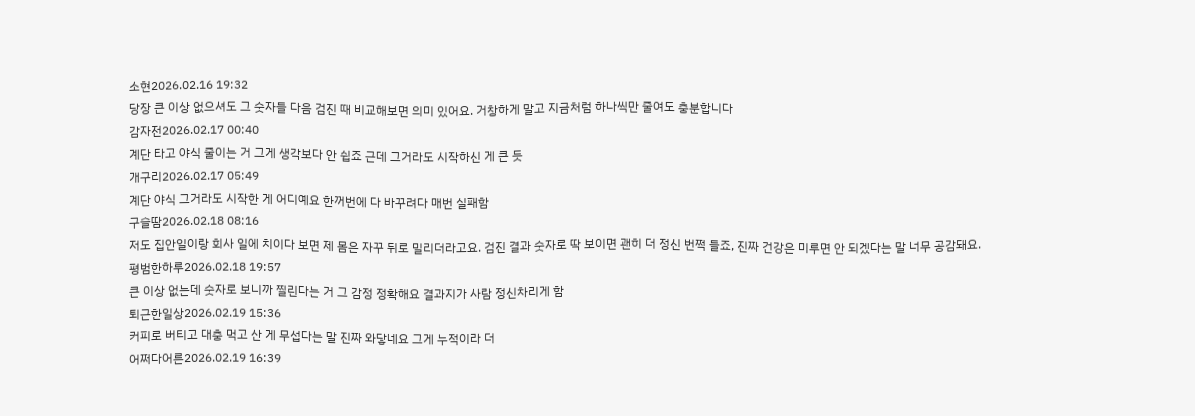소현2026.02.16 19:32
당장 큰 이상 없으셔도 그 숫자들 다음 검진 때 비교해보면 의미 있어요. 거창하게 말고 지금처럼 하나씩만 줄여도 충분합니다
감자전2026.02.17 00:40
계단 타고 야식 줄이는 거 그게 생각보다 안 쉽죠 근데 그거라도 시작하신 게 큰 듯
개구리2026.02.17 05:49
계단 야식 그거라도 시작한 게 어디예요 한꺼번에 다 바꾸려다 매번 실패함
구슬땀2026.02.18 08:16
저도 집안일이랑 회사 일에 치이다 보면 제 몸은 자꾸 뒤로 밀리더라고요. 검진 결과 숫자로 딱 보이면 괜히 더 정신 번쩍 들죠, 진짜 건강은 미루면 안 되겠다는 말 너무 공감돼요.
평범한하루2026.02.18 19:57
큰 이상 없는데 숫자로 보니까 찔린다는 거 그 감정 정확해요 결과지가 사람 정신차리게 함
퇴근한일상2026.02.19 15:36
커피로 버티고 대충 먹고 산 게 무섭다는 말 진짜 와닿네요 그게 누적이라 더
어쩌다어른2026.02.19 16:39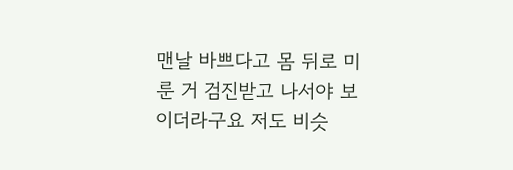맨날 바쁘다고 몸 뒤로 미룬 거 검진받고 나서야 보이더라구요 저도 비슷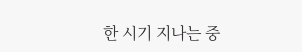한 시기 지나는 중